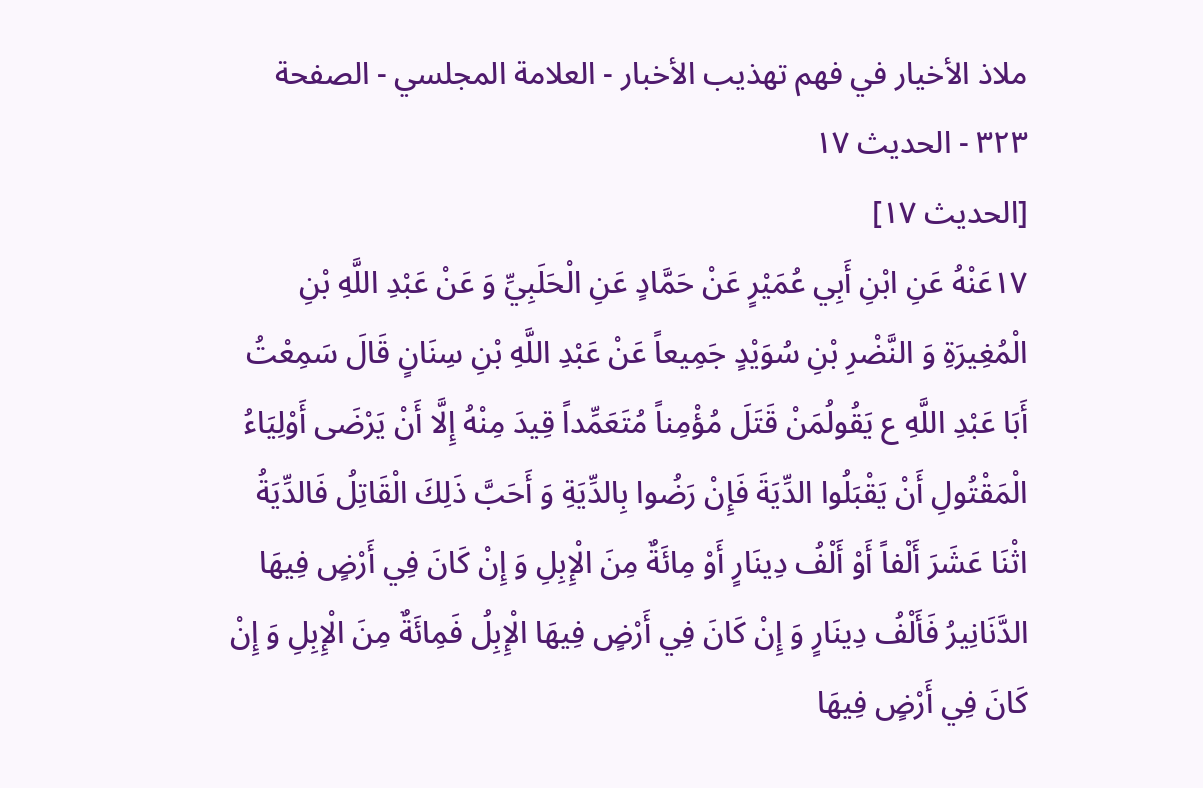ملاذ الأخيار في فهم تهذيب الأخبار - العلامة المجلسي - الصفحة ٣٢٣ - الحديث ١٧
[الحديث ١٧]
١٧عَنْهُ عَنِ ابْنِ أَبِي عُمَيْرٍ عَنْ حَمَّادٍ عَنِ الْحَلَبِيِّ وَ عَنْ عَبْدِ اللَّهِ بْنِ الْمُغِيرَةِ وَ النَّضْرِ بْنِ سُوَيْدٍ جَمِيعاً عَنْ عَبْدِ اللَّهِ بْنِ سِنَانٍ قَالَ سَمِعْتُ أَبَا عَبْدِ اللَّهِ ع يَقُولُمَنْ قَتَلَ مُؤْمِناً مُتَعَمِّداً قِيدَ مِنْهُ إِلَّا أَنْ يَرْضَى أَوْلِيَاءُ الْمَقْتُولِ أَنْ يَقْبَلُوا الدِّيَةَ فَإِنْ رَضُوا بِالدِّيَةِ وَ أَحَبَّ ذَلِكَ الْقَاتِلُ فَالدِّيَةُ اثْنَا عَشَرَ أَلْفاً أَوْ أَلْفُ دِينَارٍ أَوْ مِائَةٌ مِنَ الْإِبِلِ وَ إِنْ كَانَ فِي أَرْضٍ فِيهَا الدَّنَانِيرُ فَأَلْفُ دِينَارٍ وَ إِنْ كَانَ فِي أَرْضٍ فِيهَا الْإِبِلُ فَمِائَةٌ مِنَ الْإِبِلِ وَ إِنْ كَانَ فِي أَرْضٍ فِيهَا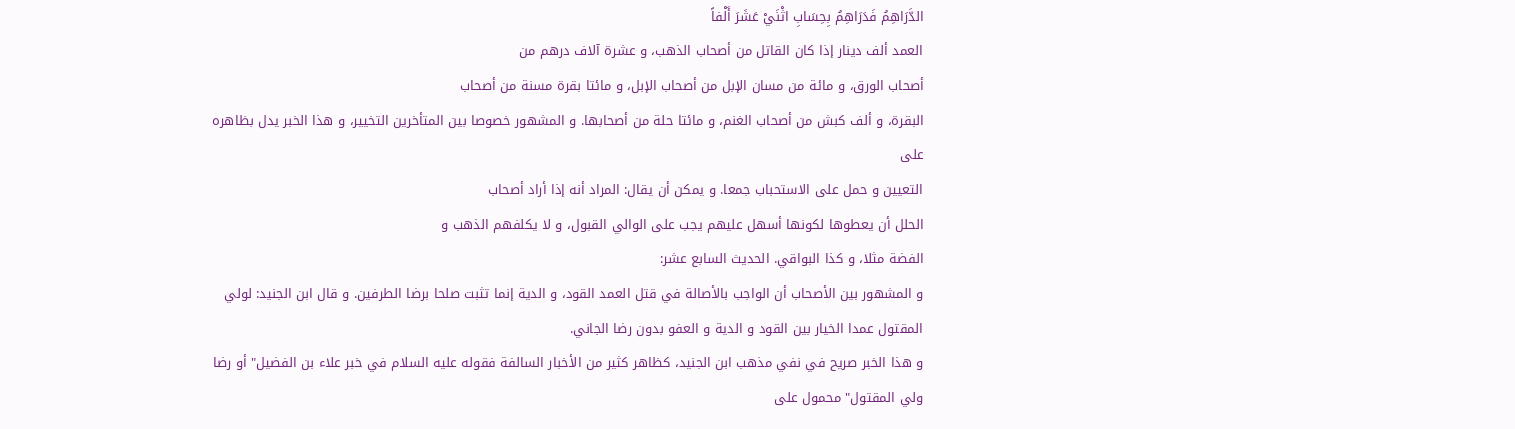الدَّرَاهِمُ فَدَرَاهِمُ بِحِسَابِ اثْنَيْ عَشَرَ أَلْفاً
العمد ألف دينار إذا كان القاتل من أصحاب الذهب، و عشرة آلاف درهم من
أصحاب الورق، و مائة من مسان الإبل من أصحاب الإبل، و مائتا بقرة مسنة من أصحاب
البقرة، و ألف كبش من أصحاب الغنم، و مائتا حلة من أصحابها. و المشهور خصوصا بين المتأخرين التخيير، و هذا الخبر يدل بظاهره على
التعيين و حمل على الاستحباب جمعا. و يمكن أن يقال: المراد أنه إذا أراد أصحاب
الحلل أن يعطوها لكونها أسهل عليهم يجب على الوالي القبول، و لا يكلفهم الذهب و
الفضة مثلا، و كذا البواقي. الحديث السابع عشر:
و المشهور بين الأصحاب أن الواجب بالأصالة في قتل العمد القود، و الدية إنما تثبت صلحا برضا الطرفين. و قال ابن الجنيد: لولي المقتول عمدا الخيار بين القود و الدية و العفو بدون رضا الجاني.
و هذا الخبر صريح في نفي مذهب ابن الجنيد، كظاهر كثير من الأخبار السالفة فقوله عليه السلام في خبر علاء بن الفضيل" أو رضا ولي المقتول" محمول على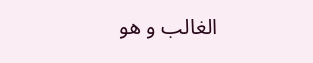الغالب و هو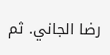رضا الجاني. ثم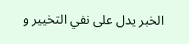الخبر يدل على نفي التخيير و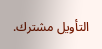التأويل مشترك.